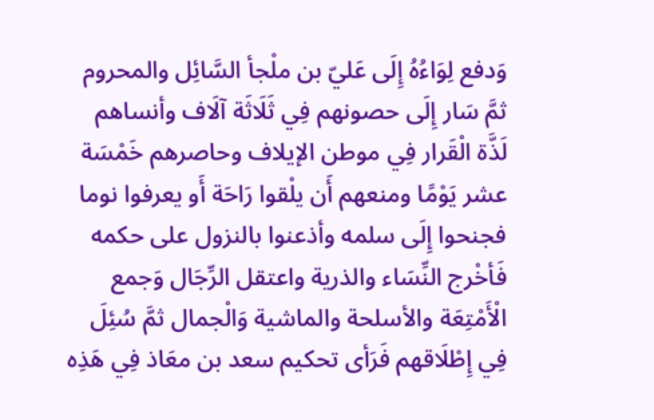وَدفع لِوَاءُهُ إِلَى عَليّ بن ملْجأ السَّائِل والمحروم
ثمَّ سَار إِلَى حصونهم فِي ثَلَاثَة آلَاف وأنساهم لَذَّة الْقَرار فِي موطن الإيلاف وحاصرهم خَمْسَة عشر يَوْمًا ومنعهم أَن يلْقوا رَاحَة أَو يعرفوا نوما فجنحوا إِلَى سلمه وأذعنوا بالنزول على حكمه فَأخْرج النِّسَاء والذرية واعتقل الرِّجَال وَجمع الْأَمْتِعَة والأسلحة والماشية وَالْجمال ثمَّ سُئِلَ فِي إِطْلَاقهم فَرَأى تحكيم سعد بن معَاذ فِي هَذِه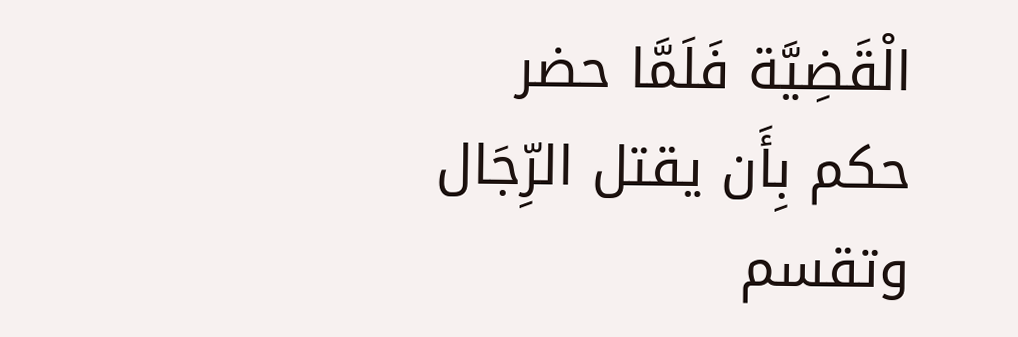الْقَضِيَّة فَلَمَّا حضر حكم بِأَن يقتل الرِّجَال وتقسم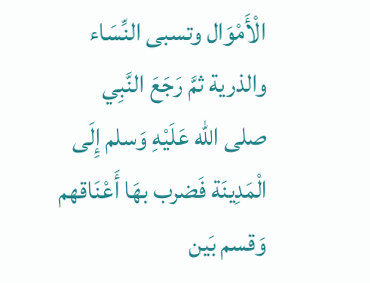الْأَمْوَال وتسبى النِّسَاء والذرية ثمَّ رَجَعَ النَّبِي صلى الله عَلَيْهِ وَسلم إِلَى الْمَدِينَة فَضرب بهَا أَعْنَاقهم وَقسم بَين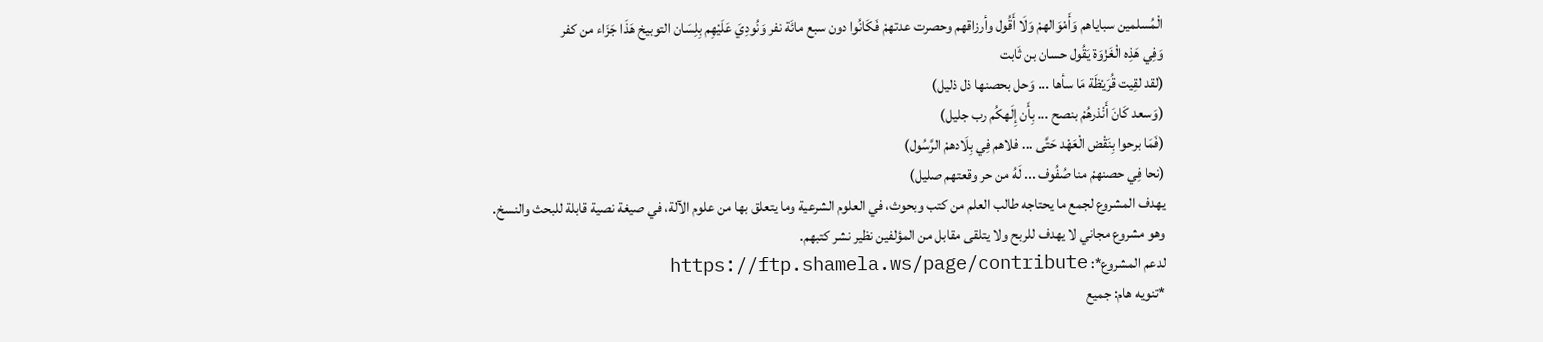الْمُسلمين سباياهم وَأَمْوَالهمْ وَلَا أَقُول وأرزاقهم وحصرت عدتهمْ فَكَانُوا دون سبع مائَة نفر وَنُودِيَ عَلَيْهِم بِلِسَان التوبيخ هَذَا جَزَاء من كفر
وَفِي هَذِه الْغَزْوَة يَقُول حسان بن ثَابت
(لقد لقِيت قُرَيْظَة مَا سأها ... وَحل بحصنها ذل ذليل)
(وَسعد كَانَ أَنْذرهُمْ بنصح ... بِأَن إِلَهكُم رب جليل)
(فَمَا برحوا بِنَقْض الْعَهْد حَتَّى ... فلاهم فِي بِلَادهمْ الرَّسُول)
(نحا فِي حصنهمْ منا صُفُوف ... لَهُ من حر وقعتهم صليل)
يهدف المشروع لجمع ما يحتاجه طالب العلم من كتب وبحوث، في العلوم الشرعية وما يتعلق بها من علوم الآلة، في صيغة نصية قابلة للبحث والنسخ.
وهو مشروع مجاني لا يهدف للربح ولا يتلقى مقابل من المؤلفين نظير نشر كتبهم.
لدعم المشروع*: https://ftp.shamela.ws/page/contribute
*تنويه هام: جميع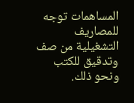المساهمات توجه للمصاريف التشغيلية من صف وتدقيق للكتب ونحو ذلك.